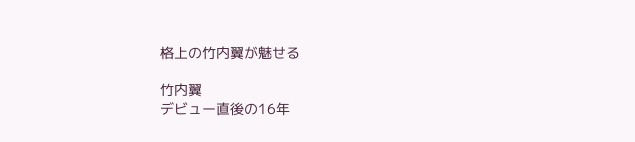格上の竹内翼が魅せる

竹内翼
デビュー直後の16年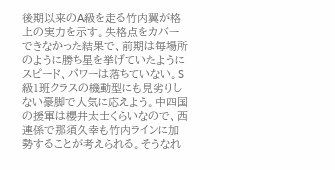後期以来のA級を走る竹内翼が格上の実力を示す。失格点をカバーできなかった結果で、前期は毎場所のように勝ち星を挙げていたようにスピード、パワーは落ちていない。S級1班クラスの機動型にも見劣りしない豪脚で人気に応えよう。中四国の援軍は櫻井太士くらいなので、西連係で那須久幸も竹内ラインに加勢することが考えられる。そうなれ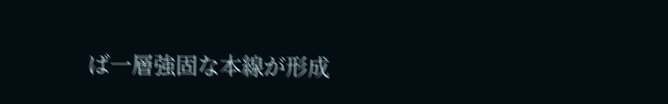ば一層強固な本線が形成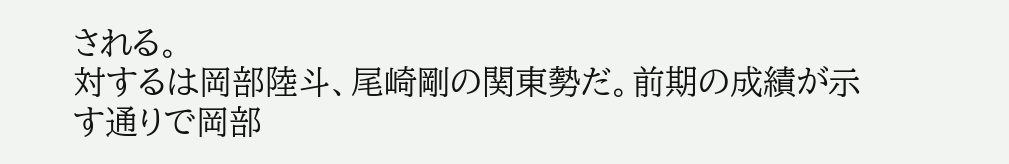される。
対するは岡部陸斗、尾崎剛の関東勢だ。前期の成績が示す通りで岡部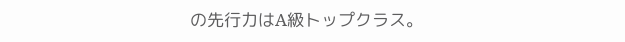の先行力はA級トップクラス。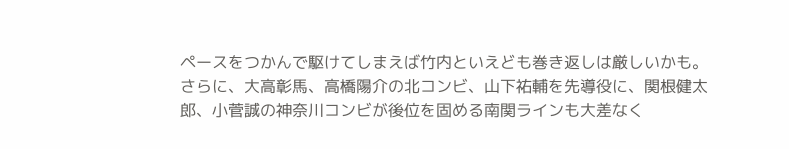ペースをつかんで駆けてしまえば竹内といえども巻き返しは厳しいかも。
さらに、大高彰馬、高橋陽介の北コンビ、山下祐輔を先導役に、関根健太郎、小菅誠の神奈川コンビが後位を固める南関ラインも大差なく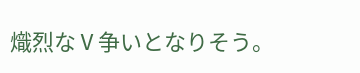熾烈なⅤ争いとなりそう。